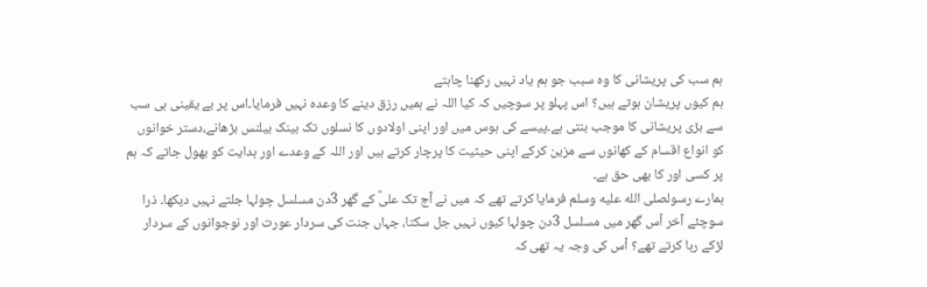ہم سب کی پریشانی کا وہ سبب جو ہم یاد نہیں رکھنا چاہتے
ہم کیوں پریشان ہوتے ہیں؟ اس پہلو پر سوچیں کہ کیا اللہ نے ہمیں رزق دینے کا وعدہ نہیں فرمایا۔اس پر بے یقینی ہی سب سے بڑی پریشانی کا موجب بنتی ہے۔پیسے کی ہوس میں اور اپنی اولادوں کا نسلوں تک بینک بیلنس بڑھانے،دستر خوانوں کو انواع اقسام کے کھانوں سے مزین کرکے اپنی حیثیت کا پرچار کرتے ہیں اور اللہ کے وعدے اور ہدایت کو بھول جاتے کہ ہم پر کسی اور کا بھی حق ہے۔
ہمارے رسولصلى الله عليه وسلم فرمایا کرتے تھے کہ میں نے آج تک علیؓ کے گھر 3دن مسلسل چولہا جلتے نہیں دیکھا۔ ذرا سوچئے آخر اْس گھر میں مسلسل 3دن چولہا کیوں نہیں جل سکتا، جہاں جنت کی سردار عورت اور نوجوانوں کے سردار لڑکے رہا کرتے تھے؟ اْس کی وجہ یہ تھی کہ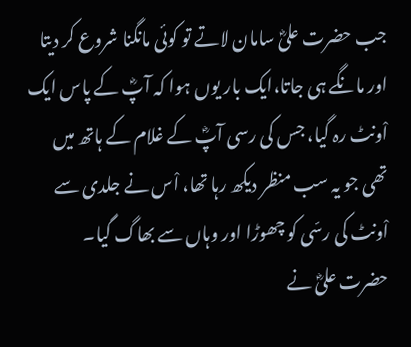جب حضرت علیؓ سامان لاتے تو کوئی مانگنا شروع کر دیتا اور مانگے ہی جاتا،ایک بار یوں ہوا کہ آپؓ کے پاس ایک اْونٹ رہ گیا، جس کی رسی آپؓ کے غلام کے ہاتھ میں تھی جو یہ سب منظر دیکھ رہا تھا، اْس نے جلدی سے اْونٹ کی رسّی کو چھوڑا اور وہاں سے بھاگ گیا۔ حضرت علیؓ نے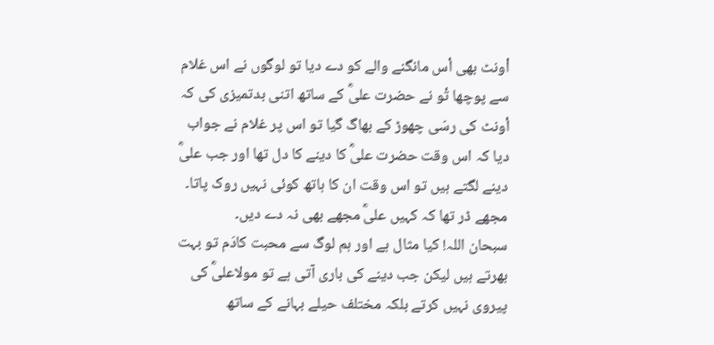اْونٹ بھی اْس مانگنے والے کو دے دیا تو لوگوں نے اس غلام سے پوچھا تْو نے حضرت علیؓ کے ساتھ اتنی بدتمیزی کی کہ اْونٹ کی رسّی چھوڑ کے بھاگ گیا تو اس پر غلام نے جواب دیا کہ اس وقت حضرت علیؓ کا دینے کا دل تھا اور جب علیؓ دینے لگتے ہیں تو اس وقت ان کا ہاتھ کوئی نہیں روک پاتا۔ مجھے ڈر تھا کہ کہیں علیؓ مجھے بھی نہ دے دیں۔
سبحان اللہ! کیا مثال ہے اور ہم لوگ سے محبت کادَم تو بہت بھرتے ہیں لیکن جب دینے کی باری آتی ہے تو مولاعلیؓ کی پیروی نہیں کرتے بلکہ مختلف حیلے بہانے کے ساتھ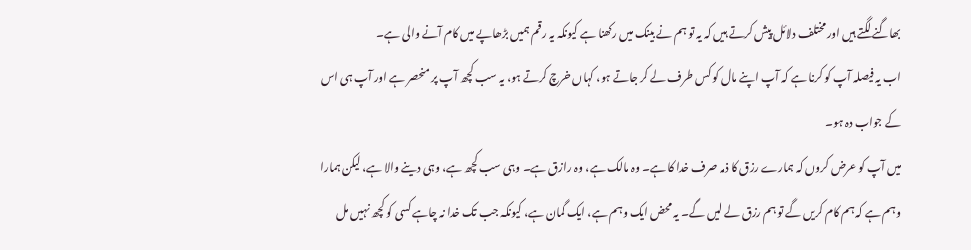بھاگنے لگتے ہیں اور مختلف دلائل پیش کرتے ہیں کہ یہ تو ہم نے بینک میں رکھنا ہے کیونکہ یہ رقم ہمیں بڑھاپے میں کام آنے والی ہے۔
اب یہ فیصلہ آپ کو کرنا ہے کہ آپ اپنے مال کو کس طرف لے کر جاتے ہو، کہاں خرچ کرتے ہو، یہ سب کچھ آپ پر منحصر ہے اور آپ ہی اس کے جواب دہ ہو۔
میں آپ کو عرض کروں کہ ہمارے رزق کا ذمہ صرف خدا کا ہے۔ وہ مالک ہے، وہ رازق ہے۔ وہی سب کچھ ہے، وہی دینے والا ہے، لیکن ہمارا وہم ہے کہ ہم کام کریں گے تو ہم رزق لے لیں گے۔ یہ محض ایک وہم ہے، ایک گمان ہے، کیونکہ جب تک خدا نہ چاہے کسی کو کچھ نہیں مل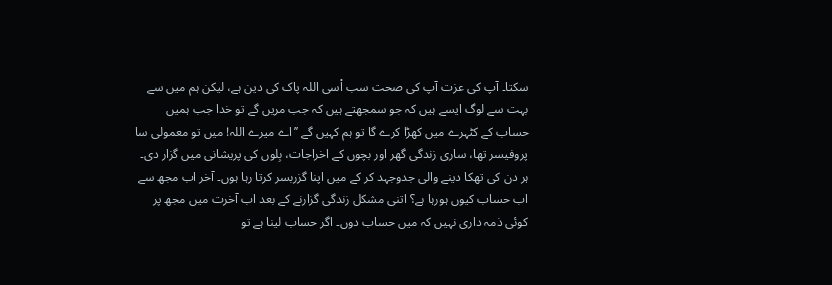سکتا۔ آپ کی عزت آپ کی صحت سب اْسی اللہ پاک کی دین ہے، لیکن ہم میں سے بہت سے لوگ ایسے ہیں کہ جو سمجھتے ہیں کہ جب مریں گے تو خدا جب ہمیں حساب کے کٹہرے میں کھڑا کرے گا تو ہم کہیں گے ’’اے میرے اللہ! میں تو معمولی سا پروفیسر تھا، ساری زندگی گھر اور بچوں کے اخراجات، بِلوں کی پریشانی میں گزار دی۔ ہر دن کی تھکا دینے والی جدوجہد کر کے میں اپنا گزربسر کرتا رہا ہوں۔ آخر اب مجھ سے اب حساب کیوں ہورہا ہے؟ اتنی مشکل زندگی گزارنے کے بعد اب آخرت میں مجھ پر کوئی ذمہ داری نہیں کہ میں حساب دوں۔ اگر حساب لینا ہے تو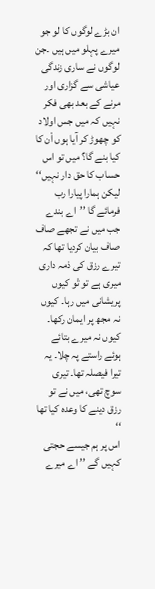ان بڑے لوگوں کا لو جو میرے پہلو میں ہیں ۔جن لوگوں نے ساری زندگی عیاشی سے گزاری اور مرنے کے بعد بھی فکر نہیں کہ میں جس اولاد کو چھوڑ کر آیا ہوں اْن کا کیا بنے گا؟ میں تو اس حساب کا حق دار نہیں‘‘ لیکن ہمارا پیارا رب فرمائے گا ’’اے بندے جب میں نے تجھے صاف صاف بیان کردیا تھا کہ تیرے رزق کی ذمہ داری میری ہے تو تْو کیوں پریشانی میں رہا۔ کیوں نہ مجھ پر ایمان رکھا۔ کیوں نہ میرے بتائے ہوئے راستے پہ چلا۔ یہ تیرا فیصلہ تھا۔ تیری سوچ تھی، میں نے تو رزق دینے کا وعدہ کیا تھا ‘‘
اس پر ہم جیسے حجتی کہیں گے ’’ اے میرے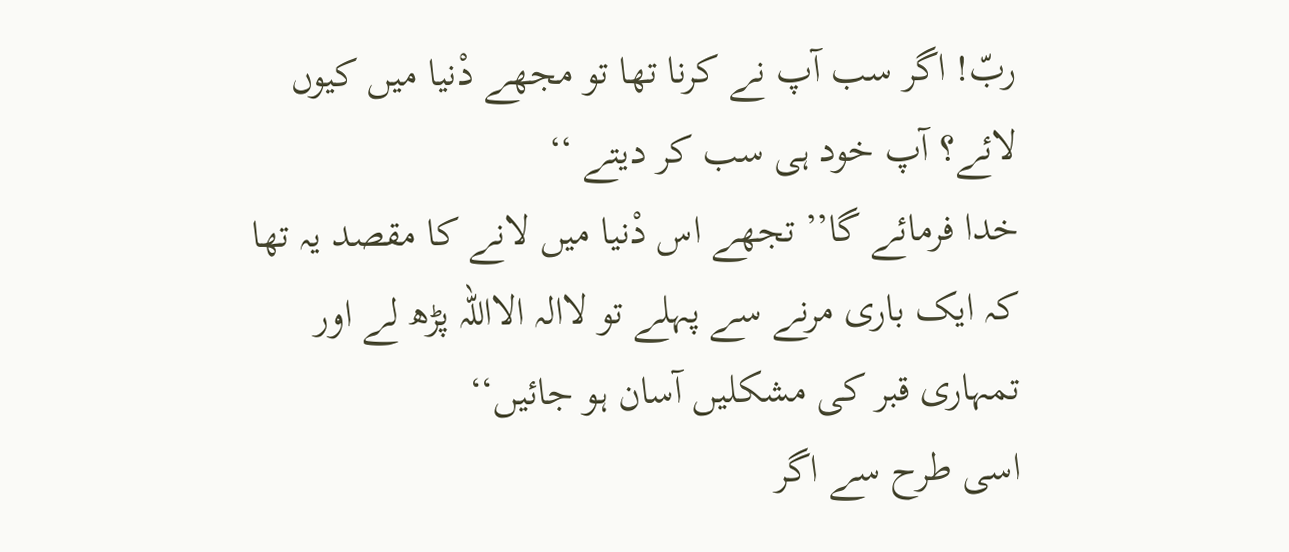ربّ! اگر سب آپ نے کرنا تھا تو مجھے دْنیا میں کیوں لائے؟ آپ خود ہی سب کر دیتے ‘‘
خدا فرمائے گا’’ تجھے اس دْنیا میں لانے کا مقصد یہ تھا کہ ایک باری مرنے سے پہلے تو لاالہ الااللہ پڑھ لے اور تمہاری قبر کی مشکلیں آسان ہو جائیں‘‘
اسی طرح سے اگر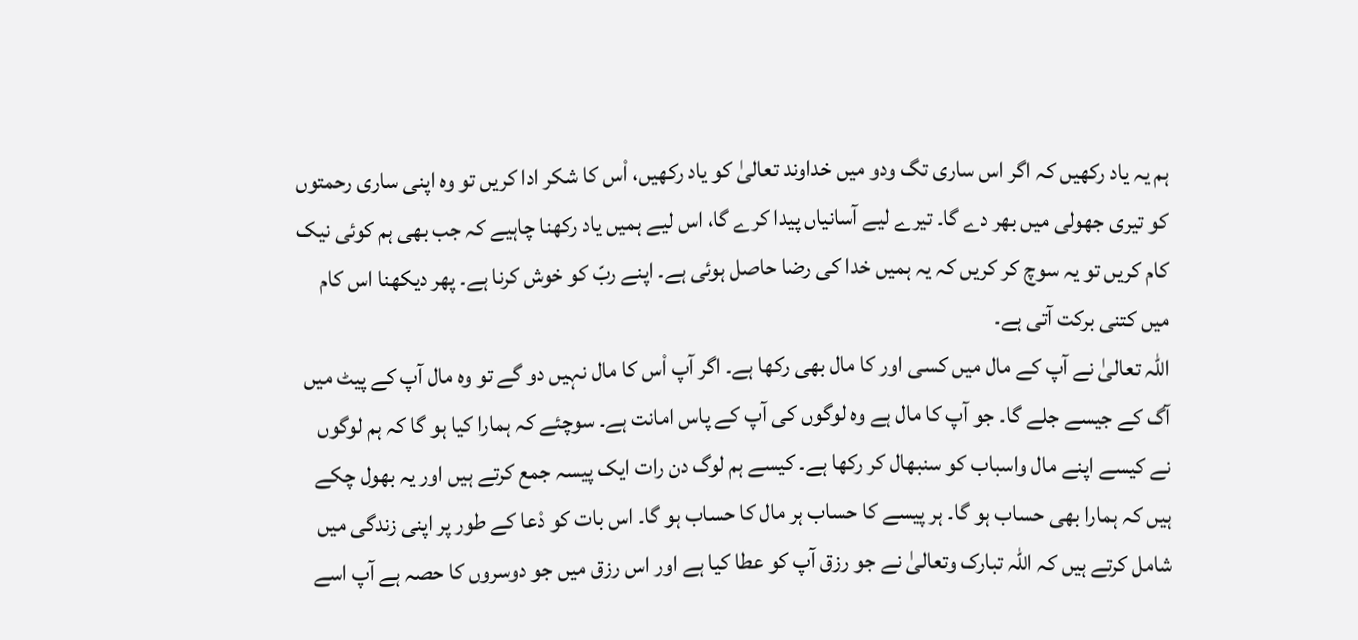ہم یہ یاد رکھیں کہ اگر اس ساری تگ ودو میں خداوند تعالیٰ کو یاد رکھیں، اْس کا شکر ادا کریں تو وہ اپنی ساری رحمتوں کو تیری جھولی میں بھر دے گا۔ تیرے لیے آسانیاں پیدا کرے گا، اس لیے ہمیں یاد رکھنا چاہیے کہ جب بھی ہم کوئی نیک کام کریں تو یہ سوچ کر کریں کہ یہ ہمیں خدا کی رضا حاصل ہوئی ہے۔ اپنے ربّ کو خوش کرنا ہے۔ پھر دیکھنا اس کام میں کتنی برکت آتی ہے۔
اللہ تعالیٰ نے آپ کے مال میں کسی اور کا مال بھی رکھا ہے۔ اگر آپ اْس کا مال نہیں دو گے تو وہ مال آپ کے پیٹ میں آگ کے جیسے جلے گا۔ جو آپ کا مال ہے وہ لوگوں کی آپ کے پاس امانت ہے۔ سوچئے کہ ہمارا کیا ہو گا کہ ہم لوگوں نے کیسے اپنے مال واسباب کو سنبھال کر رکھا ہے۔ کیسے ہم لوگ دن رات ایک پیسہ جمع کرتے ہیں اور یہ بھول چکے ہیں کہ ہمارا بھی حساب ہو گا۔ ہر پیسے کا حساب ہر مال کا حساب ہو گا۔ اس بات کو دْعا کے طور پر اپنی زندگی میں شامل کرتے ہیں کہ اللہ تبارک وتعالیٰ نے جو رزق آپ کو عطا کیا ہے اور اس رزق میں جو دوسروں کا حصہ ہے آپ اسے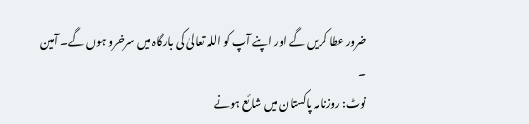ضرور عطا کریں گے اور اپنے آپ کو اللہ تعالیٰ کی بارگاہ میں سرخرو ہوں گے۔ آمین
۔
نوٹ: روزنامہ پاکستان میں شائع ہونے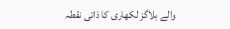والے بلاگز لکھاری کا ذاتی نقطہ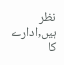نظر ہیں,ادارے کا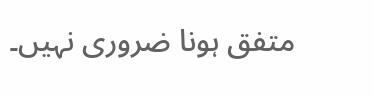متفق ہونا ضروری نہیں۔